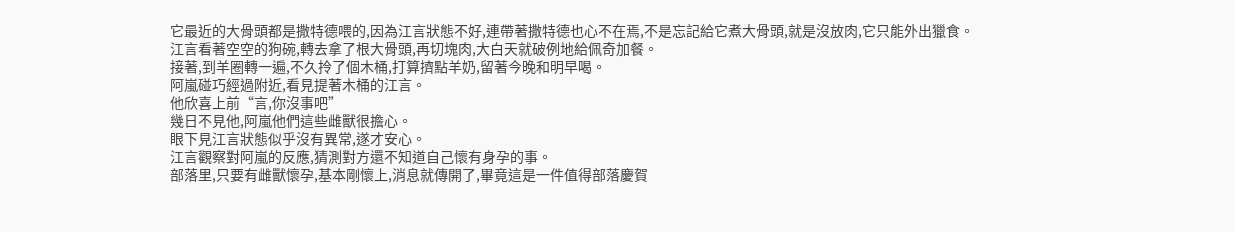它最近的大骨頭都是撒特德喂的,因為江言狀態不好,連帶著撒特德也心不在焉,不是忘記給它煮大骨頭,就是沒放肉,它只能外出獵食。
江言看著空空的狗碗,轉去拿了根大骨頭,再切塊肉,大白天就破例地給佩奇加餐。
接著,到羊圈轉一遍,不久拎了個木桶,打算擠點羊奶,留著今晚和明早喝。
阿嵐碰巧經過附近,看見提著木桶的江言。
他欣喜上前“言,你沒事吧”
幾日不見他,阿嵐他們這些雌獸很擔心。
眼下見江言狀態似乎沒有異常,遂才安心。
江言觀察對阿嵐的反應,猜測對方還不知道自己懷有身孕的事。
部落里,只要有雌獸懷孕,基本剛懷上,消息就傳開了,畢竟這是一件值得部落慶賀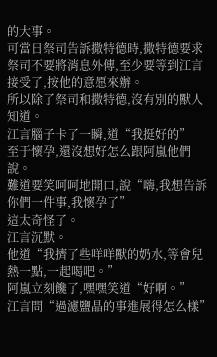的大事。
可當日祭司告訴撒特德時,撒特德要求祭司不要將消息外傳,至少要等到江言接受了,按他的意愿來辦。
所以除了祭司和撒特德,沒有別的獸人知道。
江言腦子卡了一瞬,道“我挺好的”
至于懷孕,還沒想好怎么跟阿嵐他們說。
難道要笑呵呵地開口,說“嗨,我想告訴你們一件事,我懷孕了”
這太奇怪了。
江言沉默。
他道“我擠了些咩咩獸的奶水,等會兒熱一點,一起喝吧。”
阿嵐立刻饞了,嘿嘿笑道“好啊。”
江言問“過濾鹽晶的事進展得怎么樣”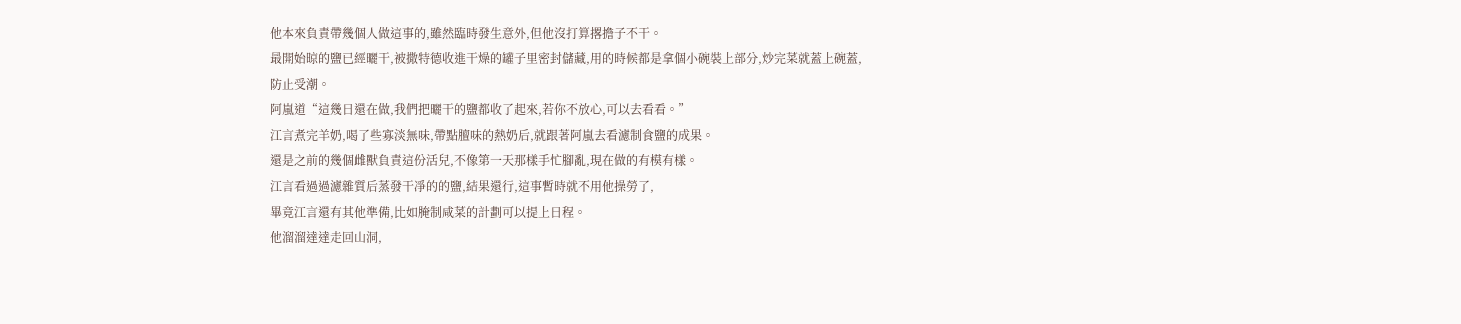他本來負責帶幾個人做這事的,雖然臨時發生意外,但他沒打算撂擔子不干。
最開始晾的鹽已經曬干,被撒特德收進干燥的罐子里密封儲藏,用的時候都是拿個小碗裝上部分,炒完菜就蓋上碗蓋,防止受潮。
阿嵐道“這幾日還在做,我們把曬干的鹽都收了起來,若你不放心,可以去看看。”
江言煮完羊奶,喝了些寡淡無味,帶點膻味的熱奶后,就跟著阿嵐去看濾制食鹽的成果。
還是之前的幾個雌獸負責這份活兒,不像第一天那樣手忙腳亂,現在做的有模有樣。
江言看過過濾雜質后蒸發干凈的的鹽,結果還行,這事暫時就不用他操勞了,
畢竟江言還有其他準備,比如腌制咸菜的計劃可以提上日程。
他溜溜達達走回山洞,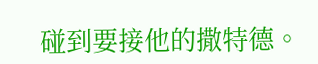碰到要接他的撒特德。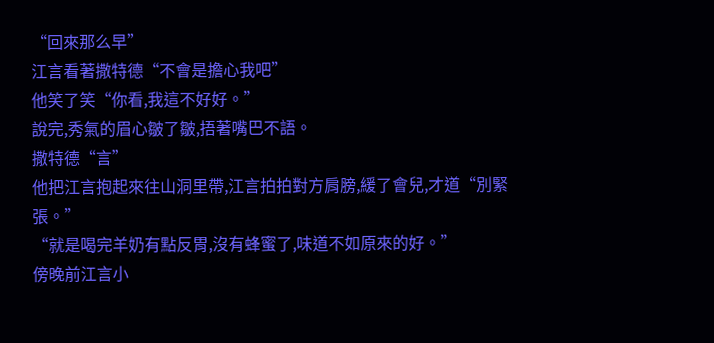“回來那么早”
江言看著撒特德“不會是擔心我吧”
他笑了笑“你看,我這不好好。”
說完,秀氣的眉心皺了皺,捂著嘴巴不語。
撒特德“言”
他把江言抱起來往山洞里帶,江言拍拍對方肩膀,緩了會兒,才道“別緊張。”
“就是喝完羊奶有點反胃,沒有蜂蜜了,味道不如原來的好。”
傍晚前江言小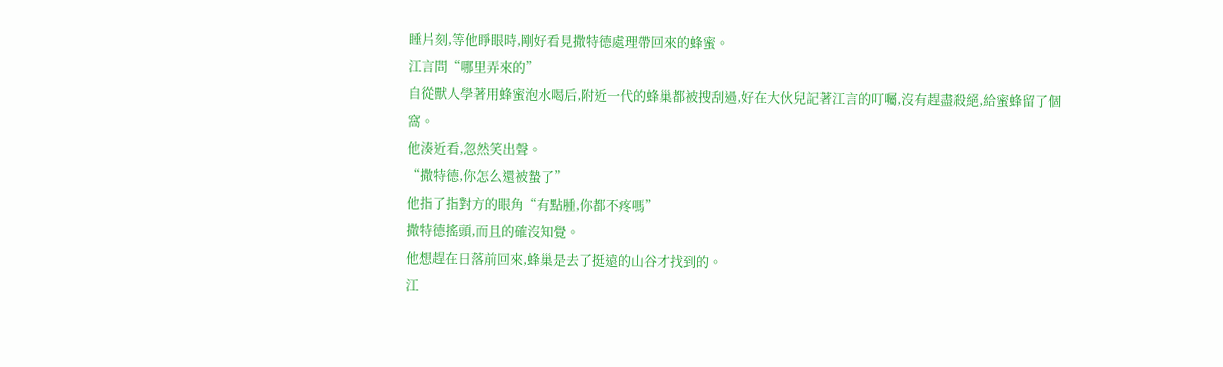睡片刻,等他睜眼時,剛好看見撒特德處理帶回來的蜂蜜。
江言問“哪里弄來的”
自從獸人學著用蜂蜜泡水喝后,附近一代的蜂巢都被搜刮過,好在大伙兒記著江言的叮囑,沒有趕盡殺絕,給蜜蜂留了個窩。
他湊近看,忽然笑出聲。
“撒特德,你怎么還被蟄了”
他指了指對方的眼角“有點腫,你都不疼嗎”
撒特德搖頭,而且的確沒知覺。
他想趕在日落前回來,蜂巢是去了挺遠的山谷才找到的。
江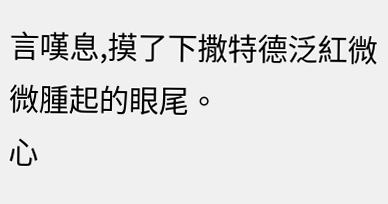言嘆息,摸了下撒特德泛紅微微腫起的眼尾。
心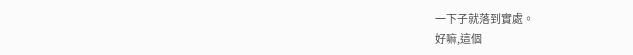一下子就落到實處。
好嘛,這個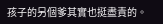孩子的另個爹其實也挺盡責的。